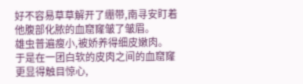好不容易草草解开了绷带,南寻安盯着他腹部化脓的血窟窿皱了皱眉。
雄虫普遍瘦小,被娇养得细皮嫩肉。
于是在一团白软的皮肉之间的血窟窿更显得触目惊心,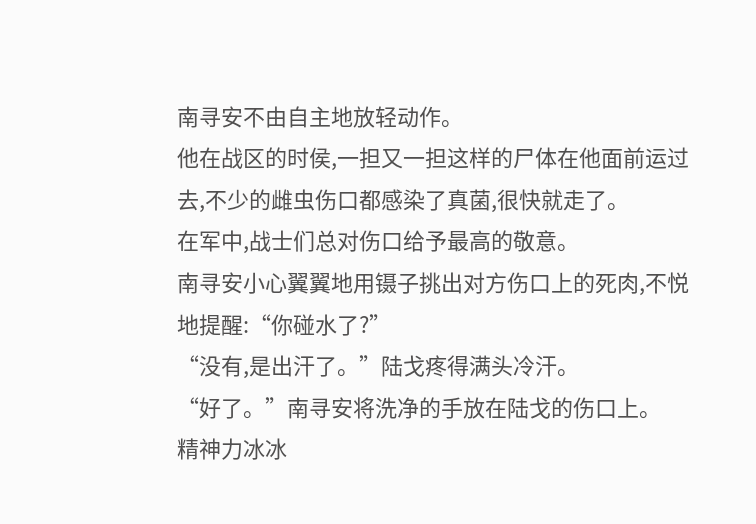南寻安不由自主地放轻动作。
他在战区的时侯,一担又一担这样的尸体在他面前运过去,不少的雌虫伤口都感染了真菌,很快就走了。
在军中,战士们总对伤口给予最高的敬意。
南寻安小心翼翼地用镊子挑出对方伤口上的死肉,不悦地提醒:“你碰水了?”
“没有,是出汗了。”陆戈疼得满头冷汗。
“好了。”南寻安将洗净的手放在陆戈的伤口上。
精神力冰冰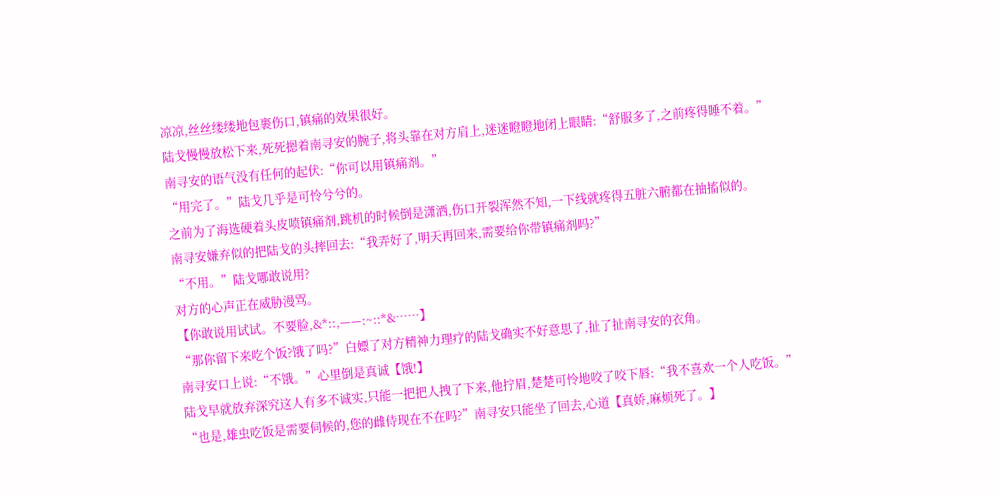凉凉,丝丝缕缕地包裹伤口,镇痛的效果很好。
陆戈慢慢放松下来,死死摁着南寻安的腕子,将头靠在对方肩上,迷迷瞪瞪地闭上眼睛:“舒服多了,之前疼得睡不着。”
南寻安的语气没有任何的起伏:“你可以用镇痛剂。”
“用完了。”陆戈几乎是可怜兮兮的。
之前为了海选硬着头皮喷镇痛剂,跳机的时候倒是潇洒,伤口开裂浑然不知,一下线就疼得五脏六腑都在抽搐似的。
南寻安嫌弃似的把陆戈的头摔回去:“我弄好了,明天再回来,需要给你带镇痛剂吗?”
“不用。”陆戈哪敢说用?
对方的心声正在威胁漫骂。
【你敢说用试试。不要脸,&*::,——:~::*&……】
“那你留下来吃个饭?饿了吗?”白嫖了对方精神力理疗的陆戈确实不好意思了,扯了扯南寻安的衣角。
南寻安口上说:“不饿。”心里倒是真诚【饿!】
陆戈早就放弃深究这人有多不诚实,只能一把把人拽了下来,他拧眉,楚楚可怜地咬了咬下唇:“我不喜欢一个人吃饭。”
“也是,雄虫吃饭是需要伺候的,您的雌侍现在不在吗?”南寻安只能坐了回去,心道【真娇,麻烦死了。】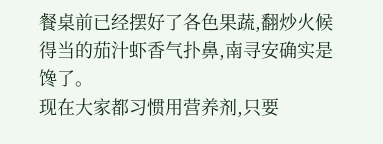餐桌前已经摆好了各色果蔬,翻炒火候得当的茄汁虾香气扑鼻,南寻安确实是馋了。
现在大家都习惯用营养剂,只要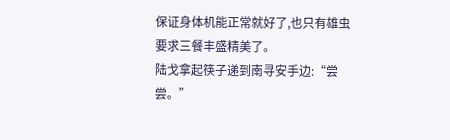保证身体机能正常就好了,也只有雄虫要求三餐丰盛精美了。
陆戈拿起筷子递到南寻安手边:“尝尝。”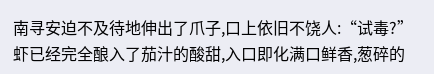南寻安迫不及待地伸出了爪子,口上依旧不饶人:“试毒?”
虾已经完全酿入了茄汁的酸甜,入口即化满口鲜香,葱碎的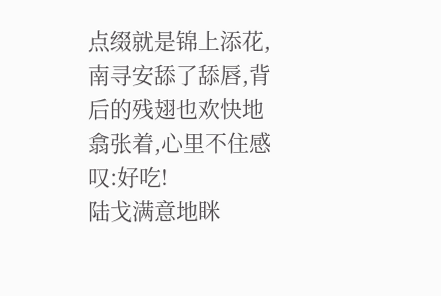点缀就是锦上添花,南寻安舔了舔唇,背后的残翅也欢快地翕张着,心里不住感叹:好吃!
陆戈满意地眯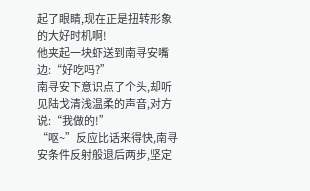起了眼睛,现在正是扭转形象的大好时机啊!
他夹起一块虾送到南寻安嘴边:“好吃吗?”
南寻安下意识点了个头,却听见陆戈清浅温柔的声音,对方说:“我做的!”
“呕~”反应比话来得快,南寻安条件反射般退后两步,坚定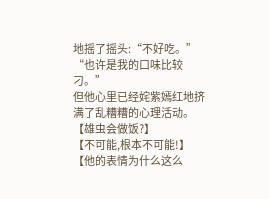地摇了摇头:“不好吃。”
“也许是我的口味比较刁。”
但他心里已经姹紫嫣红地挤满了乱糟糟的心理活动。
【雄虫会做饭?】
【不可能,根本不可能!】
【他的表情为什么这么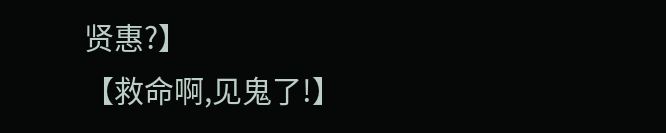贤惠?】
【救命啊,见鬼了!】